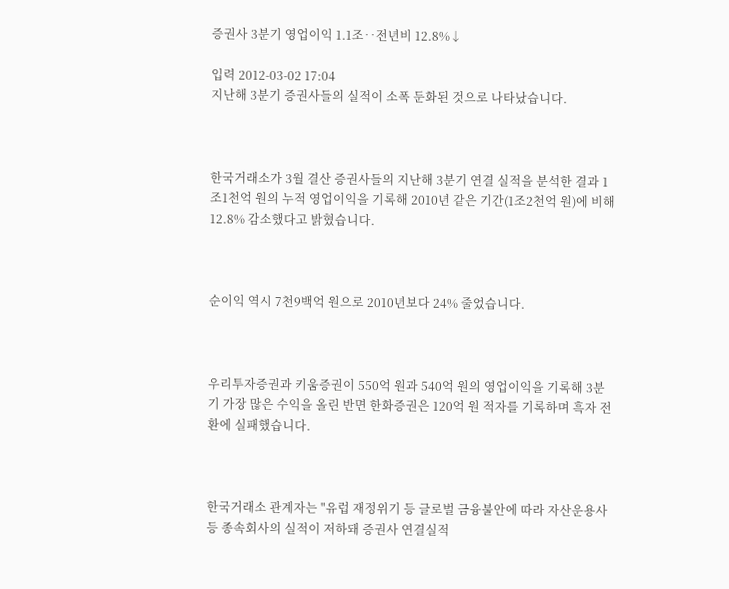증권사 3분기 영업이익 1.1조‥전년비 12.8%↓

입력 2012-03-02 17:04
지난해 3분기 증권사들의 실적이 소폭 둔화된 것으로 나타났습니다.



한국거래소가 3월 결산 증권사들의 지난해 3분기 연결 실적을 분석한 결과 1조1천억 원의 누적 영업이익을 기록해 2010년 같은 기간(1조2천억 원)에 비해 12.8% 감소했다고 밝혔습니다.



순이익 역시 7천9백억 원으로 2010년보다 24% 줄었습니다.



우리투자증권과 키움증권이 550억 원과 540억 원의 영업이익을 기록해 3분기 가장 많은 수익을 올린 반면 한화증권은 120억 원 적자를 기록하며 흑자 전환에 실패했습니다.



한국거래소 관계자는 "유럽 재정위기 등 글로벌 금융불안에 따라 자산운용사 등 종속회사의 실적이 저하돼 증권사 연결실적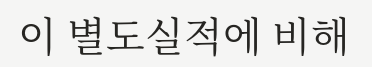이 별도실적에 비해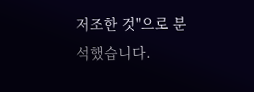저조한 것"으로 분석했습니다.